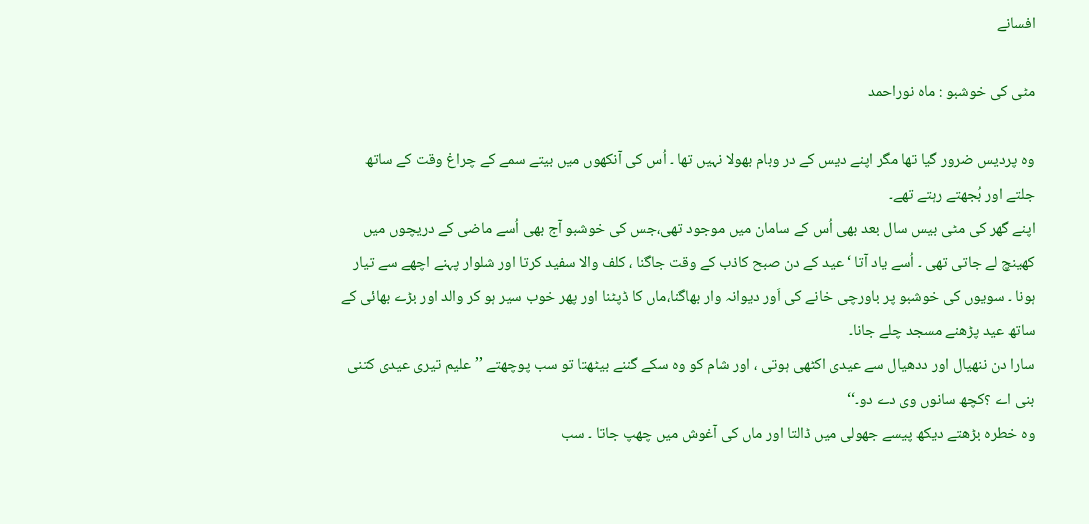افسانے

مٹی کی خوشبو : ماہ نوراحمد

وہ پردیس ضرور گیا تھا مگر اپنے دیس کے در وبام بھولا نہیں تھا ۔ اُس کی آنکھوں میں بیتے سمے کے چراغ وقت کے ساتھ جلتے اور بُجھتے رہتے تھے۔
اپنے گھر کی مٹی بیس سال بعد بھی اُس کے سامان میں موجود تھی،جس کی خوشبو آج بھی اُسے ماضی کے دریچوں میں کھینچ لے جاتی تھی ۔ اُسے یاد آتا ‘عید کے دن صبح کاذب کے وقت جاگنا ، کلف والا سفید کرتا اور شلوار پہنے اچھے سے تیار ہونا ۔ سویوں کی خوشبو پر باورچی خانے کی اَور دیوانہ وار بھاگنا،ماں کا ڈپٹنا اور پھر خوب سیر ہو کر والد اور بڑے بھائی کے ساتھ عید پڑھنے مسجد چلے جانا۔
سارا دن ننھیال اور ددھیال سے عیدی اکٹھی ہوتی ، اور شام کو وہ سکے گننے بیٹھتا تو سب پوچھتے ’’علیم تیری عیدی کتنی بنی اے ؟کچھ سانوں وی دے دو۔‘‘
وہ خطرہ بڑھتے دیکھ پیسے جھولی میں ڈالتا اور ماں کی آغوش میں چھپ جاتا ۔ سب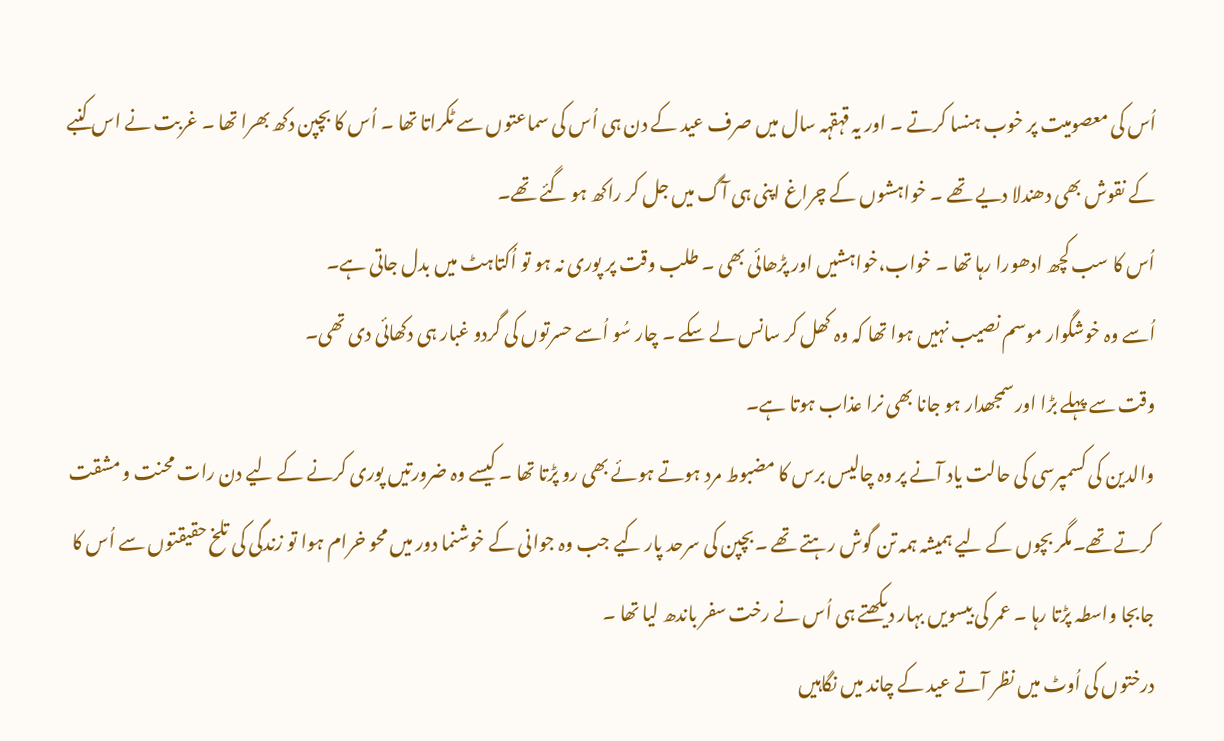اُس کی معصومیت پر خوب ہنسا کرتے ۔ اور یہ قہقہہ سال میں صرف عید کے دن ہی اُس کی سماعتوں سے ٹکراتا تھا ۔ اُس کا بچپن دکھ بھرا تھا ۔ غربت نے اس کنبے کے نقوش بھی دھندلا دیے تھے ۔ خواہشوں کے چراغ اپنی ہی آگ میں جل کر راکھ ہو گئے تھے۔
اُس کا سب کچھ ادھورا رہا تھا ۔ خواب،خواہشیں اور پڑھائی بھی ۔ طلب وقت پر پوری نہ ہو تو اُکتاہٹ میں بدل جاتی ہے۔
اُسے وہ خوشگوار موسم نصیب نہیں ہوا تھا کہ وہ کھل کر سانس لے سکے ۔ چار سُو اُسے حسرتوں کی گردو غبار ہی دکھائی دی تھی۔
وقت سے پہلے بڑا اور سمجھدار ہو جانا بھی نرا عذاب ہوتا ہے۔
والدین کی کسمپرسی کی حالت یاد آنے پر وہ چالیس برس کا مضبوط مرد ہوتے ہوئے بھی رو پڑتا تھا ۔ کیسے وہ ضرورتیں پوری کرنے کے لیے دن رات محنت و مشقت کرتے تھے۔مگر بچوں کے لیے ہمیشہ ہمہ تن گوش رہتے تھے ۔بچپن کی سرحد پار کیے جب وہ جوانی کے خوشنما دور میں محو خرام ہوا تو زندگی کی تلخ حقیقتوں سے اُس کا جابجا واسطہ پڑتا رہا ۔ عمر کی بیسویں بہار دیکھتے ہی اُس نے رخت سفر باندھ لیا تھا ۔
درختوں کی اُوٹ میں نظر آتے عید کے چاند میں نگاہیں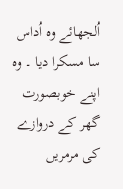اُلجھائے وہ اُداس سا مسکرا دیا ۔ وہ اپنے خوبصورت گھر کے دروازے کی مرمریں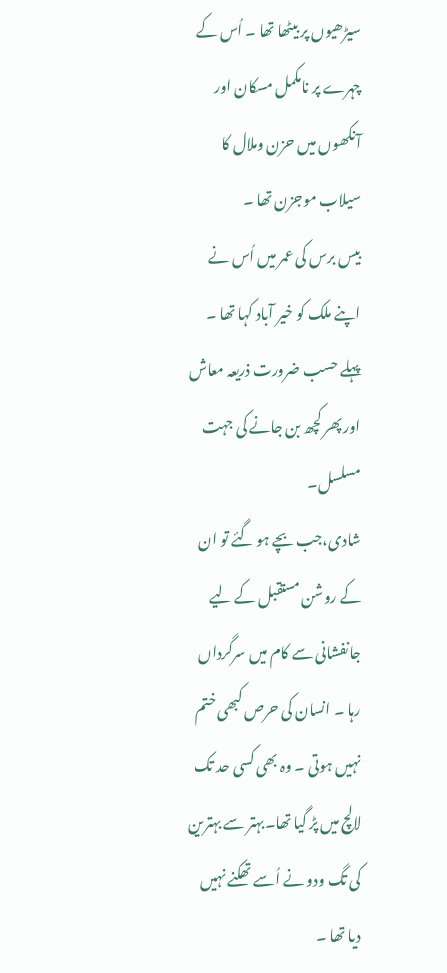سیڑھیوں پر بیٹھا تھا ۔ اُس کے چہرے پر نامکمل مسکان اور آنکھوں میں حزن وملال کا سیلاب موجزن تھا ۔
بیس برس کی عمر میں اُس نے اپنے ملک کو خیر آباد کہا تھا ۔ پہلے حسب ضرورت ذریعہ معاش اور پھر کچھ بن جانے کی جہت مسلسل۔
شادی،جب بچے ہو گئے تو ان کے روشن مستقبل کے لیے جانفشانی سے کام میں سرگرداں رہا ۔ انسان کی حرص کبھی ختم نہیں ہوتی ۔ وہ بھی کسی حد تک لالچ میں پڑ گیا تھا۔بہتر سے بہترین کی تگ ودو نے اُسے تھکنے نہیں دیا تھا ۔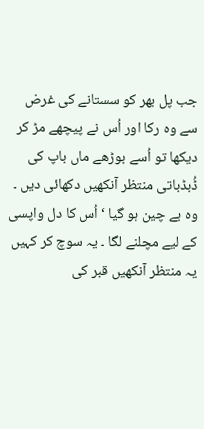جب پل بھر کو سستانے کی غرض سے وہ رکا اور اُس نے پیچھے مڑ کر دیکھا تو اُسے بوڑھے ماں باپ کی ڈُبڈباتی منتظر آنکھیں دکھائی دیں ۔ وہ بے چین ہو گیا ‘ اُس کا دل واپسی کے لیے مچلنے لگا ۔ یہ سوچ کر کہیں یہ منتظر آنکھیں قبر کی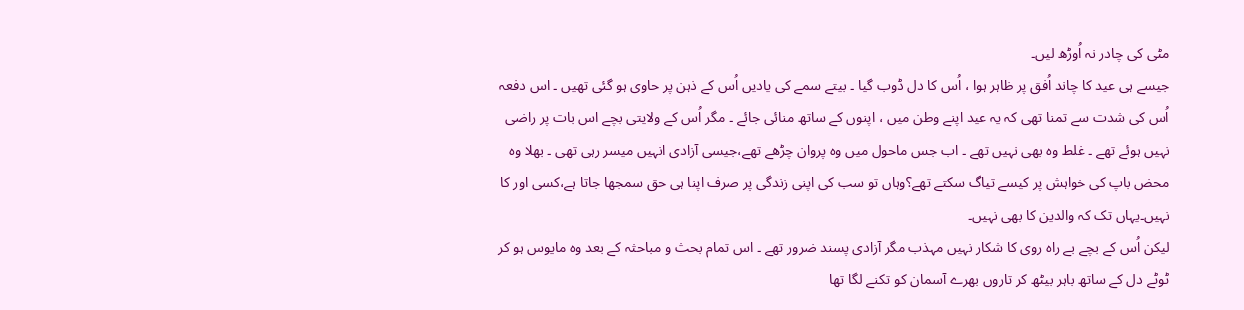مٹی کی چادر نہ اُوڑھ لیں۔
جیسے ہی عید کا چاند اُفق پر ظاہر ہوا ، اُس کا دل ڈوب گیا ۔ بیتے سمے کی یادیں اُس کے ذہن پر حاوی ہو گئی تھیں ۔ اس دفعہ اُس کی شدت سے تمنا تھی کہ یہ عید اپنے وطن میں ، اپنوں کے ساتھ منائی جائے ۔ مگر اُس کے ولایتی بچے اس بات پر راضی نہیں ہوئے تھے ۔ غلط وہ بھی نہیں تھے ۔ اب جس ماحول میں وہ پروان چڑھے تھے،جیسی آزادی انہیں میسر رہی تھی ۔ بھلا وہ محض باپ کی خواہش پر کیسے تیاگ سکتے تھے؟وہاں تو سب کی اپنی زندگی پر صرف اپنا ہی حق سمجھا جاتا ہے،کسی اور کا نہیں۔یہاں تک کہ والدین کا بھی نہیں۔
لیکن اُس کے بچے بے راہ روی کا شکار نہیں مہذب مگر آزادی پسند ضرور تھے ۔ اس تمام بحث و مباحثہ کے بعد وہ مایوس ہو کر ٹوٹے دل کے ساتھ باہر بیٹھ کر تاروں بھرے آسمان کو تکنے لگا تھا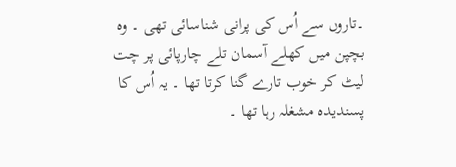۔تاروں سے اُس کی پرانی شناسائی تھی ۔ وہ بچپن میں کھلے آسمان تلے چارپائی پر چت لیٹ کر خوب تارے گنا کرتا تھا ۔ یہ اُس کا پسندیدہ مشغلہ رہا تھا ۔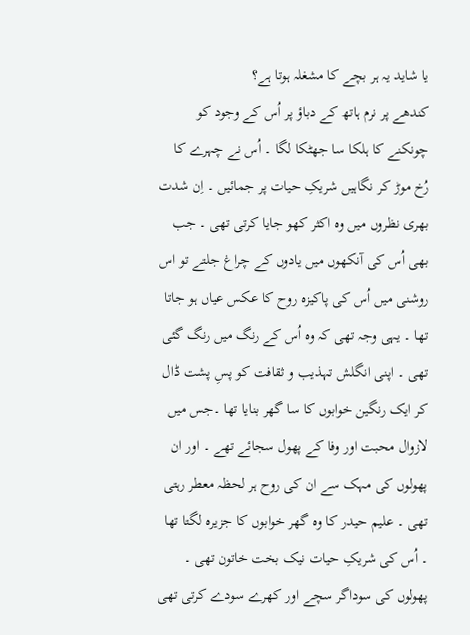یا شاید یہ ہر بچے کا مشغلہ ہوتا ہے؟
کندھے پر نرم ہاتھ کے دباؤ پر اُس کے وجود کو چونکنے کا ہلکا سا جھٹکا لگا ۔ اُس نے چہرے کا رُخ موڑ کر نگاہیں شریکِ حیات پر جمائیں ۔ اِن شدت بھری نظروں میں وہ اکثر کھو جایا کرتی تھی ۔ جب بھی اُس کی آنکھوں میں یادوں کے چراغ جلتے تو اس روشنی میں اُس کی پاکیزہ روح کا عکس عیاں ہو جاتا تھا ۔ یہی وجہ تھی کہ وہ اُس کے رنگ میں رنگ گئی تھی ۔ اپنی انگلش تہذیب و ثقافت کو پسِ پشت ڈال کر ایک رنگین خوابوں کا سا گھر بنایا تھا ۔جس میں لازوال محبت اور وفا کے پھول سجائے تھے ۔ اور ان پھولوں کی مہک سے ان کی روح ہر لحظہ معطر رہتی تھی ۔ علیم حیدر کا وہ گھر خوابوں کا جزیرہ لگتا تھا ۔ اُس کی شریکِ حیات نیک بخت خاتون تھی ۔ پھولوں کی سوداگر سچے اور کھرے سودے کرتی تھی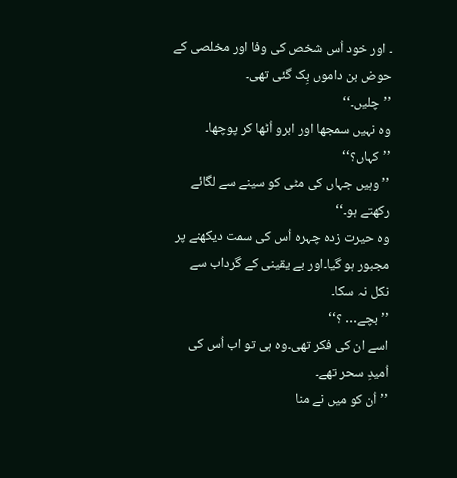۔ اور خود اُس شخص کی وفا اور مخلصی کے حوض بن داموں بِک گئی تھی۔
’’چلیں۔‘‘
وہ نہیں سمجھا اور ابرو اُٹھا کر پوچھا۔
’’کہاں؟‘‘
’’ وہیں جہاں کی مٹی کو سینے سے لگائے رکھتے ہو۔‘‘
وہ حیرت زدہ چہرہ اُس کی سمت دیکھنے پر مجبور ہو گیا۔اور بے یقینی کے گرداب سے نکل نہ سکا۔
’’ بچے… ؟‘‘
اسے ان کی فکر تھی۔وہ ہی تو اب اُس کی اُمیدِ سحر تھے۔
’’ اُن کو میں نے منا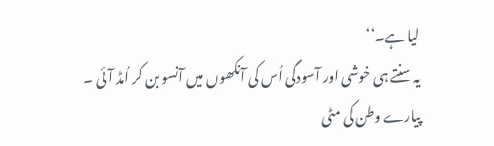لیا ہے۔‘‘
یہ سنتے ہی خوشی اور آسودگی اُس کی آنکھوں میں آنسو بن کر اُمڈ آئی ۔ پیارے وطن کی مٹی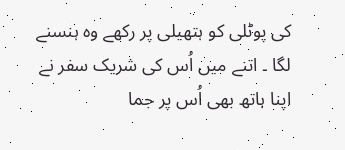کی پوٹلی کو ہتھیلی پر رکھے وہ ہنسنے لگا ۔ اتنے میں اُس کی شریک سفر نے اپنا ہاتھ بھی اُس پر جما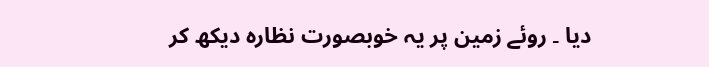دیا ۔ روئے زمین پر یہ خوبصورت نظارہ دیکھ کر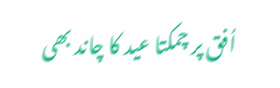اُفق پر چمکتا عید کا چاند بھی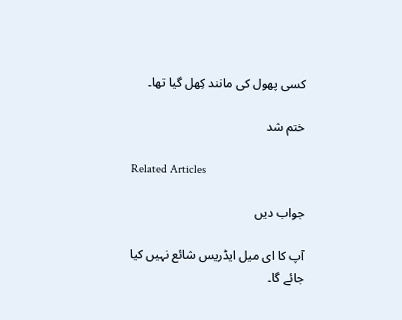کسی پھول کی مانند کِھل گیا تھا۔

ختم شد

Related Articles

جواب دیں

آپ کا ای میل ایڈریس شائع نہیں کیا جائے گا۔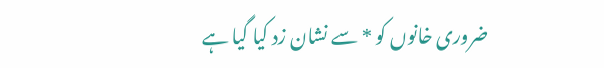ضروری خانوں کو * سے نشان زد کیا گیا ہے